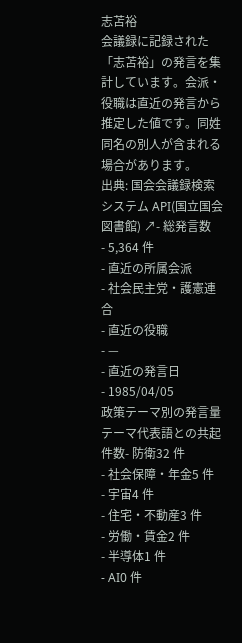志苫裕
会議録に記録された「志苫裕」の発言を集計しています。会派・役職は直近の発言から推定した値です。同姓同名の別人が含まれる場合があります。
出典: 国会会議録検索システム API(国立国会図書館) ↗- 総発言数
- 5,364 件
- 直近の所属会派
- 社会民主党・護憲連合
- 直近の役職
- —
- 直近の発言日
- 1985/04/05
政策テーマ別の発言量
テーマ代表語との共起件数- 防衛32 件
- 社会保障・年金5 件
- 宇宙4 件
- 住宅・不動産3 件
- 労働・賃金2 件
- 半導体1 件
- AI0 件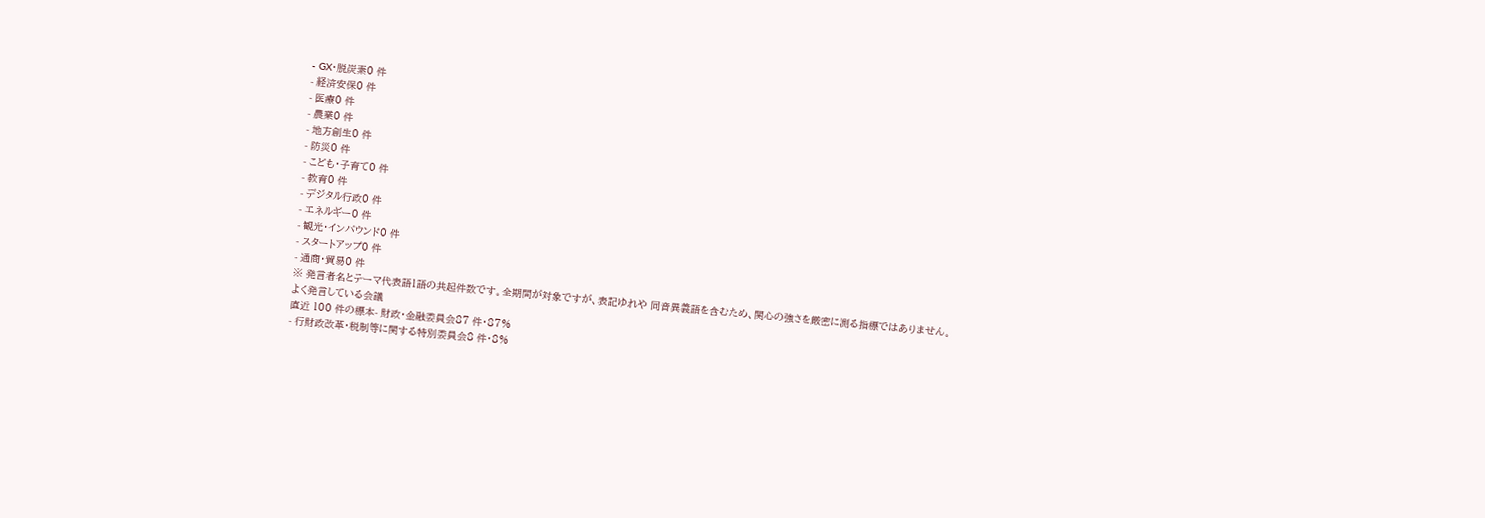- GX・脱炭素0 件
- 経済安保0 件
- 医療0 件
- 農業0 件
- 地方創生0 件
- 防災0 件
- こども・子育て0 件
- 教育0 件
- デジタル行政0 件
- エネルギー0 件
- 観光・インバウンド0 件
- スタートアップ0 件
- 通商・貿易0 件
※ 発言者名とテーマ代表語1語の共起件数です。全期間が対象ですが、表記ゆれや 同音異義語を含むため、関心の強さを厳密に測る指標ではありません。
よく発言している会議
直近 100 件の標本- 財政・金融委員会87 件・87%
- 行財政改革・税制等に関する特別委員会8 件・8%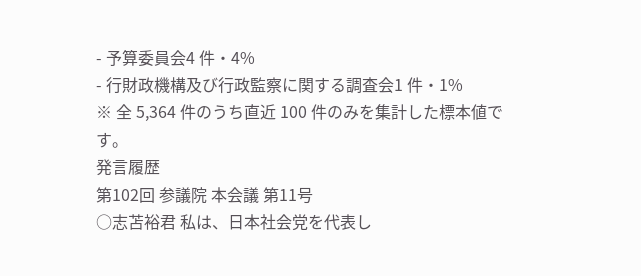- 予算委員会4 件・4%
- 行財政機構及び行政監察に関する調査会1 件・1%
※ 全 5,364 件のうち直近 100 件のみを集計した標本値です。
発言履歴
第102回 参議院 本会議 第11号
○志苫裕君 私は、日本社会党を代表し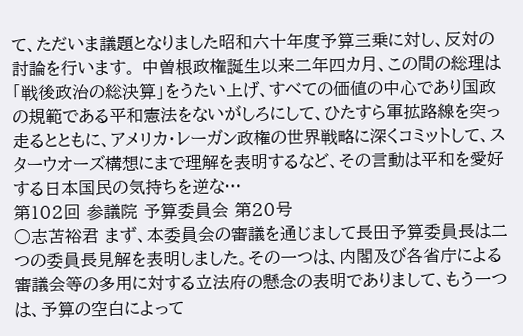て、ただいま議題となりました昭和六十年度予算三乗に対し、反対の討論を行います。 中曽根政権誕生以来二年四カ月、この間の総理は「戦後政治の総決算」をうたい上げ、すべての価値の中心であり国政の規範である平和憲法をないがしろにして、ひたすら軍拡路線を突っ走るとともに、アメリカ・レーガン政権の世界戦略に深くコミットして、スターウオーズ構想にまで理解を表明するなど、その言動は平和を愛好する日本国民の気持ちを逆な…
第102回 参議院 予算委員会 第20号
○志苫裕君 まず、本委員会の審議を通じまして長田予算委員長は二つの委員長見解を表明しました。その一つは、内閣及び各省庁による審議会等の多用に対する立法府の懸念の表明でありまして、もう一つは、予算の空白によって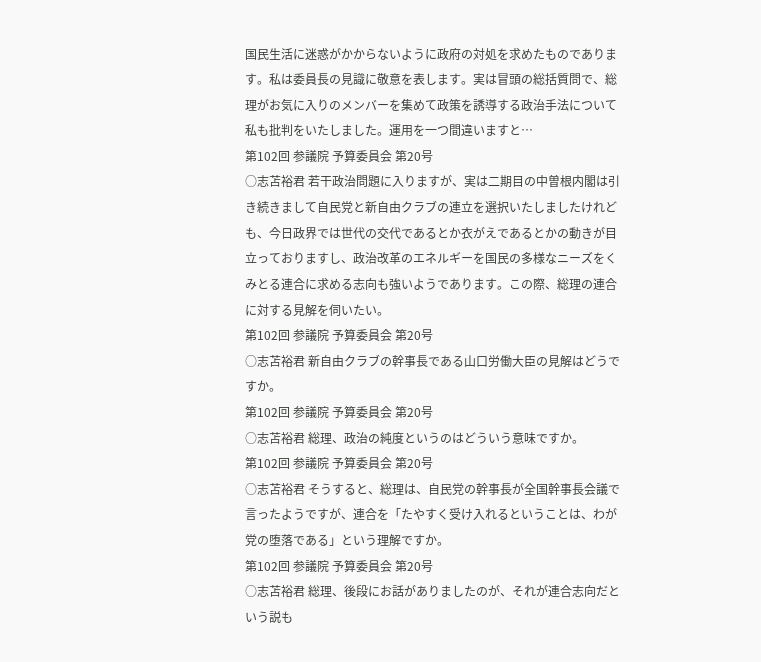国民生活に迷惑がかからないように政府の対処を求めたものであります。私は委員長の見識に敬意を表します。実は冒頭の総括質問で、総理がお気に入りのメンバーを集めて政策を誘導する政治手法について私も批判をいたしました。運用を一つ間違いますと…
第102回 参議院 予算委員会 第20号
○志苫裕君 若干政治問題に入りますが、実は二期目の中曽根内閣は引き続きまして自民党と新自由クラブの連立を選択いたしましたけれども、今日政界では世代の交代であるとか衣がえであるとかの動きが目立っておりますし、政治改革のエネルギーを国民の多様なニーズをくみとる連合に求める志向も強いようであります。この際、総理の連合に対する見解を伺いたい。
第102回 参議院 予算委員会 第20号
○志苫裕君 新自由クラブの幹事長である山口労働大臣の見解はどうですか。
第102回 参議院 予算委員会 第20号
○志苫裕君 総理、政治の純度というのはどういう意味ですか。
第102回 参議院 予算委員会 第20号
○志苫裕君 そうすると、総理は、自民党の幹事長が全国幹事長会議で言ったようですが、連合を「たやすく受け入れるということは、わが党の堕落である」という理解ですか。
第102回 参議院 予算委員会 第20号
○志苫裕君 総理、後段にお話がありましたのが、それが連合志向だという説も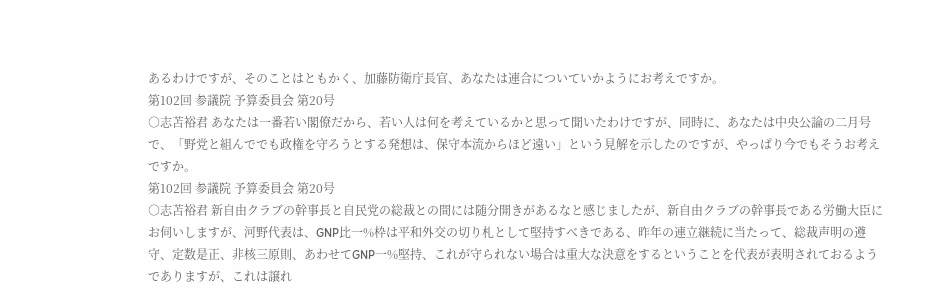あるわけですが、そのことはともかく、加藤防衛庁長官、あなたは連合についていかようにお考えですか。
第102回 参議院 予算委員会 第20号
○志苫裕君 あなたは一番若い閣僚だから、若い人は何を考えているかと思って聞いたわけですが、同時に、あなたは中央公論の二月号で、「野党と組んででも政権を守ろうとする発想は、保守本流からほど遠い」という見解を示したのですが、やっぱり今でもそうお考えですか。
第102回 参議院 予算委員会 第20号
○志苫裕君 新自由クラブの幹事長と自民党の総裁との間には随分開きがあるなと感じましたが、新自由クラブの幹事長である労働大臣にお伺いしますが、河野代表は、GNP比一%枠は平和外交の切り札として堅持すべきである、昨年の連立継続に当たって、総裁声明の遵守、定数是正、非核三原則、あわせてGNP一%堅持、これが守られない場合は重大な決意をするということを代表が表明されておるようでありますが、これは譲れ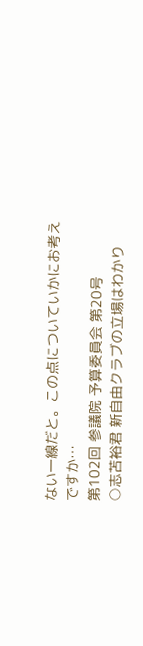ない一線だと。この点についていかにお考えですか…
第102回 参議院 予算委員会 第20号
○志苫裕君 新自由クラブの立場はわかり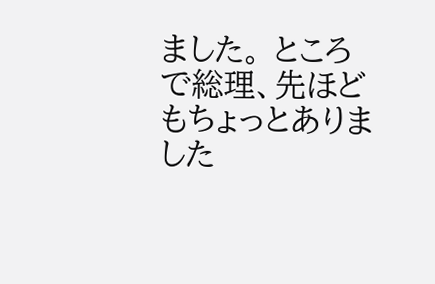ました。 ところで総理、先ほどもちょっとありました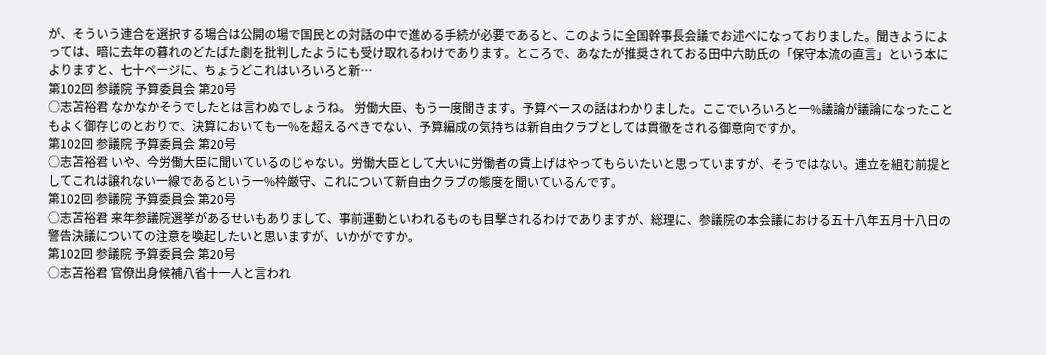が、そういう連合を選択する場合は公開の場で国民との対話の中で進める手続が必要であると、このように全国幹事長会議でお述べになっておりました。聞きようによっては、暗に去年の暮れのどたばた劇を批判したようにも受け取れるわけであります。ところで、あなたが推奨されておる田中六助氏の「保守本流の直言」という本によりますと、七十ページに、ちょうどこれはいろいろと新…
第102回 参議院 予算委員会 第20号
○志苫裕君 なかなかそうでしたとは言わぬでしょうね。 労働大臣、もう一度聞きます。予算ベースの話はわかりました。ここでいろいろと一%議論が議論になったこともよく御存じのとおりで、決算においても一%を超えるべきでない、予算編成の気持ちは新自由クラブとしては貫徹をされる御意向ですか。
第102回 参議院 予算委員会 第20号
○志苫裕君 いや、今労働大臣に聞いているのじゃない。労働大臣として大いに労働者の賃上げはやってもらいたいと思っていますが、そうではない。連立を組む前提としてこれは譲れない一線であるという一%枠厳守、これについて新自由クラブの態度を聞いているんです。
第102回 参議院 予算委員会 第20号
○志苫裕君 来年参議院選挙があるせいもありまして、事前運動といわれるものも目撃されるわけでありますが、総理に、参議院の本会議における五十八年五月十八日の警告決議についての注意を喚起したいと思いますが、いかがですか。
第102回 参議院 予算委員会 第20号
○志苫裕君 官僚出身候補八省十一人と言われ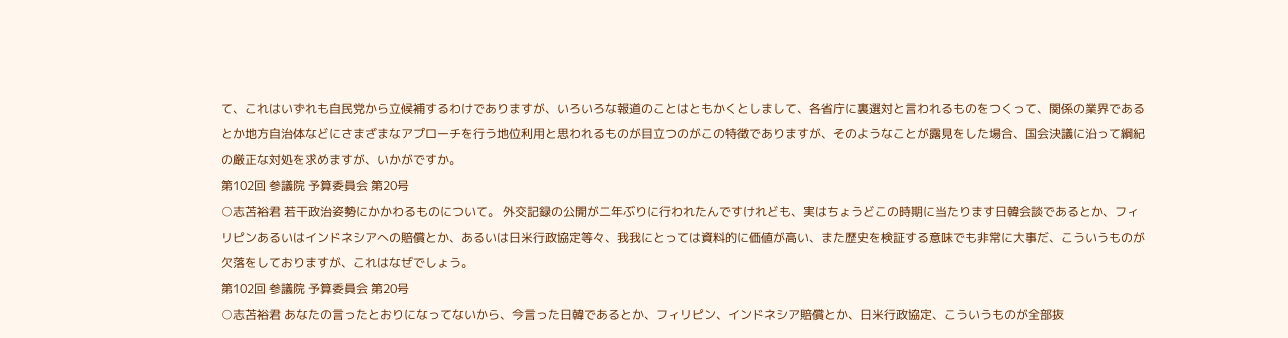て、これはいずれも自民党から立候補するわけでありますが、いろいろな報道のことはともかくとしまして、各省庁に裏選対と言われるものをつくって、関係の業界であるとか地方自治体などにさまざまなアプローチを行う地位利用と思われるものが目立つのがこの特徴でありますが、そのようなことが露見をした場合、国会決議に沿って綱紀の厳正な対処を求めますが、いかがですか。
第102回 参議院 予算委員会 第20号
○志苫裕君 若干政治姿勢にかかわるものについて。 外交記録の公開が二年ぶりに行われたんですけれども、実はちょうどこの時期に当たります日韓会談であるとか、フィリピンあるいはインドネシアへの賠償とか、あるいは日米行政協定等々、我我にとっては資料的に価値が高い、また歴史を検証する意味でも非常に大事だ、こういうものが欠落をしておりますが、これはなぜでしょう。
第102回 参議院 予算委員会 第20号
○志苫裕君 あなたの言ったとおりになってないから、今言った日韓であるとか、フィリピン、インドネシア賠償とか、日米行政協定、こういうものが全部抜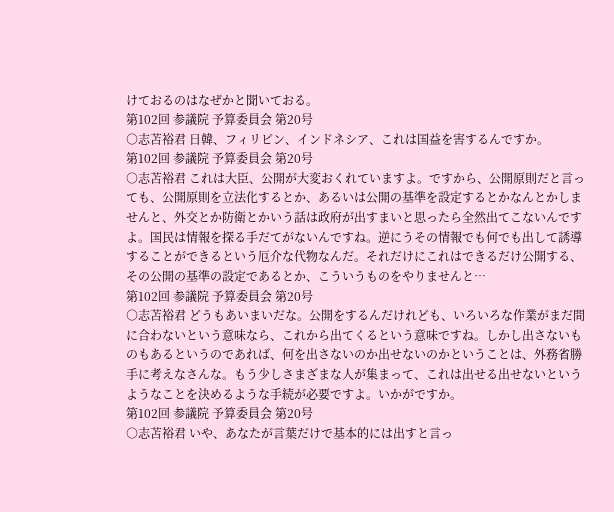けておるのはなぜかと聞いておる。
第102回 参議院 予算委員会 第20号
○志苫裕君 日韓、フィリピン、インドネシア、これは国益を害するんですか。
第102回 参議院 予算委員会 第20号
○志苫裕君 これは大臣、公開が大変おくれていますよ。ですから、公開原則だと言っても、公開原則を立法化するとか、あるいは公開の基準を設定するとかなんとかしませんと、外交とか防衛とかいう話は政府が出すまいと思ったら全然出てこないんですよ。国民は情報を探る手だてがないんですね。逆にうその情報でも何でも出して誘導することができるという厄介な代物なんだ。それだけにこれはできるだけ公開する、その公開の基準の設定であるとか、こういうものをやりませんと…
第102回 参議院 予算委員会 第20号
○志苫裕君 どうもあいまいだな。公開をするんだけれども、いろいろな作業がまだ間に合わないという意味なら、これから出てくるという意味ですね。しかし出さないものもあるというのであれば、何を出さないのか出せないのかということは、外務省勝手に考えなさんな。もう少しさまざまな人が集まって、これは出せる出せないというようなことを決めるような手続が必要ですよ。いかがですか。
第102回 参議院 予算委員会 第20号
○志苫裕君 いや、あなたが言葉だけで基本的には出すと言っ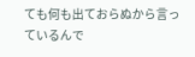ても何も出ておらぬから言っているんで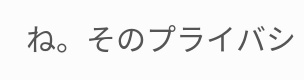ね。そのプライバシ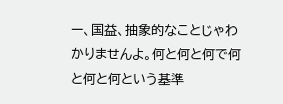ー、国益、抽象的なことじゃわかりませんよ。何と何と何で何と何と何という基準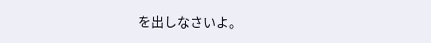を出しなさいよ。